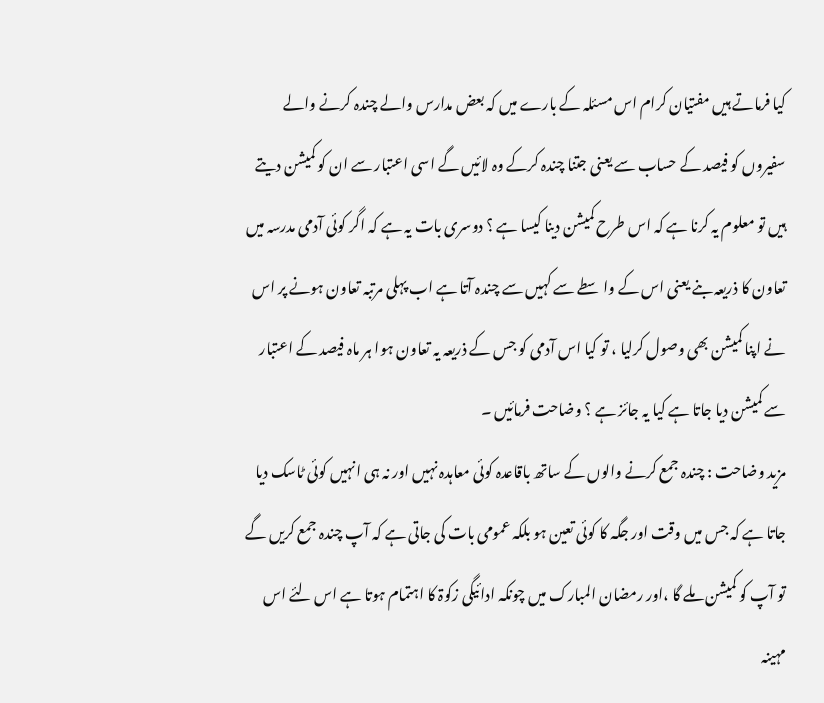کیا فرماتے ہیں مفتیان کرام اس مسئلہ کے بارے میں کہ بعض مدارس والے چندہ کرنے والے سفیروں کو فیصد کے حساب سے یعنی جتنا چندہ کرکے وہ لائیں گے اسی اعتبار سے ان کو کمیشن دیتے ہیں تو معلوم یہ کرنا ہے کہ اس طرح کمیشن دینا کیسا ہے ؟ دوسری بات یہ ہے کہ اگر کوئی آدمی مدرسہ میں تعاون کا ذریعہ بنے یعنی اس کے واسطے سے کہیں سے چندہ آتا ہے اب پہلی مرتبہ تعاون ہونے پر اس نے اپنا کمیشن بھی وصول کرلیا ، تو کیا اس آدمی کو جس کے ذریعہ یہ تعاون ہوا ہر ماہ فیصد کے اعتبار سے کمیشن دیا جاتا ہے کیا یہ جائز ہے ؟ وضاحت فرمائیں ۔
مزید وضاحت : چندہ جمع کرنے والوں کے ساتھ باقاعدہ کوئی معاہدہ نہیں اور نہ ہی انہیں کوئی ٹاسک دیا جاتا ہے کہ جس میں وقت اور جگہ کا کوئی تعین ہو بلکہ عمومی بات کی جاتی ہے کہ آپ چندہ جمع کریں گے تو آپ کو کمیشن ملے گا ،اور رمضان المبارک میں چونکہ ادائیگی زکوۃ کا اہتمام ہوتا ہے اس لئے اس مہینہ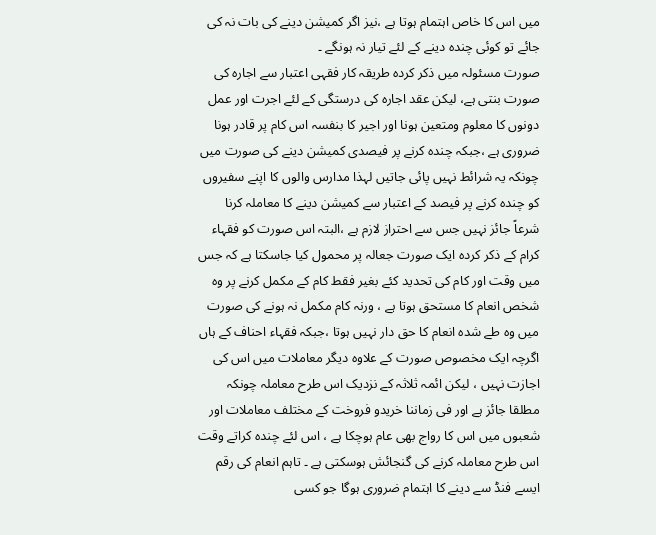میں اس کا خاص اہتمام ہوتا ہے ،نیز اگر کمیشن دینے کی بات نہ کی جائے تو کوئی چندہ دینے کے لئے تیار نہ ہونگے ۔
صورت مسئولہ میں ذکر کردہ طریقہ کار فقہی اعتبار سے اجارہ کی صورت بنتی ہے، لیکن عقد اجارہ کی درستگی کے لئے اجرت اور عمل دونوں کا معلوم ومتعین ہونا اور اجیر کا بنفسہ اس کام پر قادر ہونا ضروری ہے ،جبکہ چندہ کرنے پر فیصدی کمیشن دینے کی صورت میں چونکہ یہ شرائط نہیں پائی جاتیں لہذا مدارس والوں کا اپنے سفیروں کو چندہ کرنے پر فیصد کے اعتبار سے کمیشن دینے کا معاملہ کرنا شرعاً جائز نہیں جس سے احتراز لازم ہے ،البتہ اس صورت کو فقہاء کرام کے ذکر کردہ ایک صورت جعالہ پر محمول کیا جاسکتا ہے کہ جس میں وقت اور کام کی تحدید کئے بغیر فقط کام کے مکمل کرنے پر وہ شخص انعام کا مستحق ہوتا ہے ، ورنہ کام مکمل نہ ہونے کی صورت میں وہ طے شدہ انعام کا حق دار نہیں ہوتا ،جبکہ فقہاء احناف کے ہاں اگرچہ ایک مخصوص صورت کے علاوہ دیگر معاملات میں اس کی اجازت نہیں ، لیکن ائمہ ثلاثہ کے نزدیک اس طرح معاملہ چونکہ مطلقا جائز ہے اور فی زماننا خریدو فروخت کے مختلف معاملات اور شعبوں میں اس کا رواج بھی عام ہوچکا ہے ، اس لئے چندہ کراتے وقت اس طرح معاملہ کرنے کی گنجائش ہوسکتی ہے ۔ تاہم انعام کی رقم ایسے فنڈ سے دینے کا اہتمام ضروری ہوگا جو کسی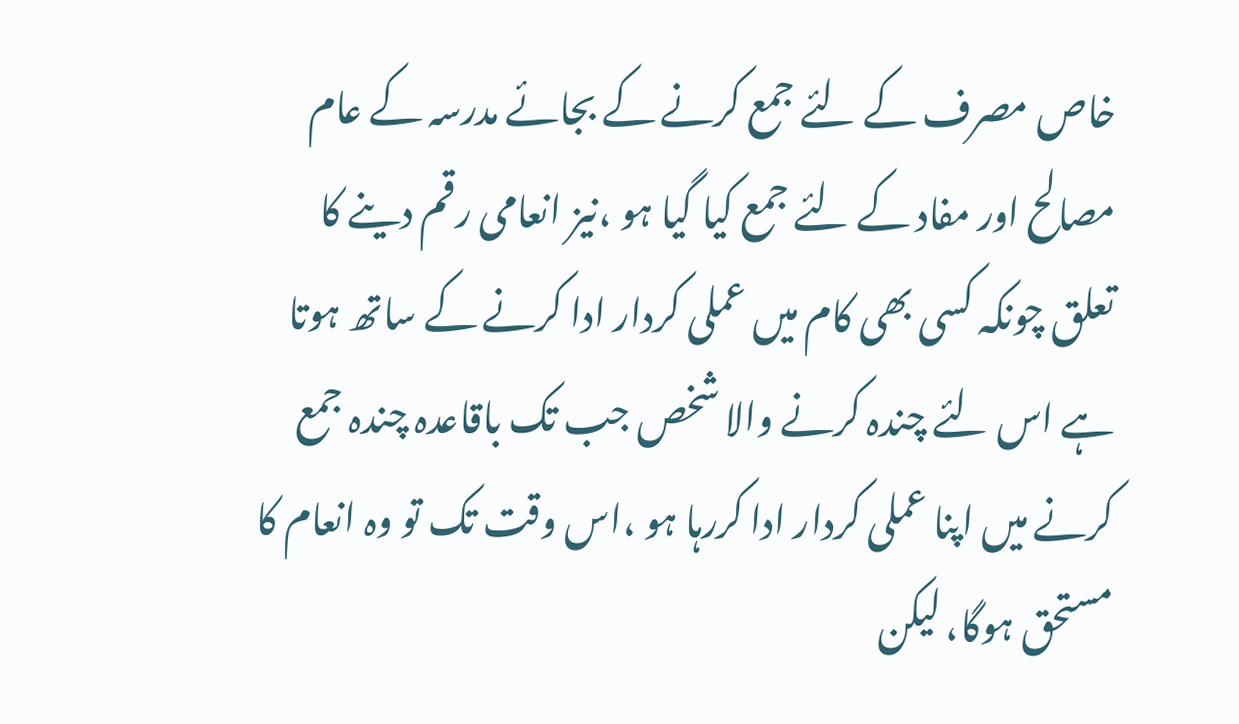خاص مصرف کے لئے جمع کرنے کے بجائے مدرسہ کے عام مصالح اور مفاد کے لئے جمع کیا گیا ہو ،نیز انعامی رقم دینے کا تعلق چونکہ کسی بھی کام میں عملی کردار ادا کرنے کے ساتھ ہوتا ہے اس لئے چندہ کرنے والا شخص جب تک باقاعدہ چندہ جمع کرنے میں اپنا عملی کردار ادا کررہا ہو ،اس وقت تک تو وہ انعام کا مستحق ہوگا، لیکن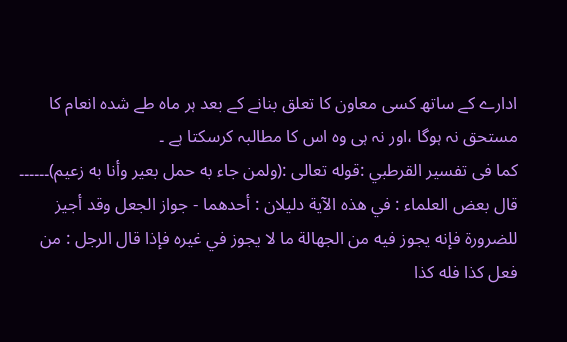ادارے کے ساتھ کسی معاون کا تعلق بنانے کے بعد ہر ماہ طے شدہ انعام کا مستحق نہ ہوگا ،اور نہ ہی وہ اس کا مطالبہ کرسکتا ہے ۔
کما فی تفسير القرطبي :قوله تعالى :(ولمن جاء به حمل بعير وأنا به زعيم)۔۔۔۔۔۔ قال بعض العلماء : في هذه الآية دليلان : أحدهما - جواز الجعل وقد أجيز للضرورة فإنه يجوز فيه من الجهالة ما لا يجوز في غيره فإذا قال الرجل : من فعل كذا فله كذا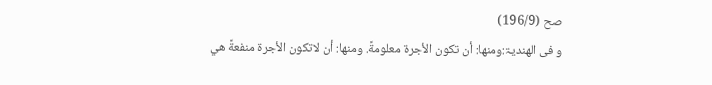صح (196/9)
و فی الھندیۃ:ومنها: أن تكون الأجرة معلومةً. ومنها: أن لاتكون الأجرة منفعةً هي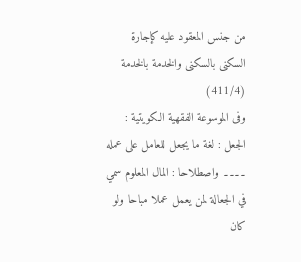من جنس المعقود عليه كإجارة السكنى بالسكنى والخدمة بالخدمة (411/4)
وفی الموسوعة الفقهية الكويتية : الجعل : لغة ما يجعل للعامل على عمله ۔۔۔۔ واصطلاحا : المال المعلوم سمي في الجعالة لمن يعمل عملا مباحا ولو كان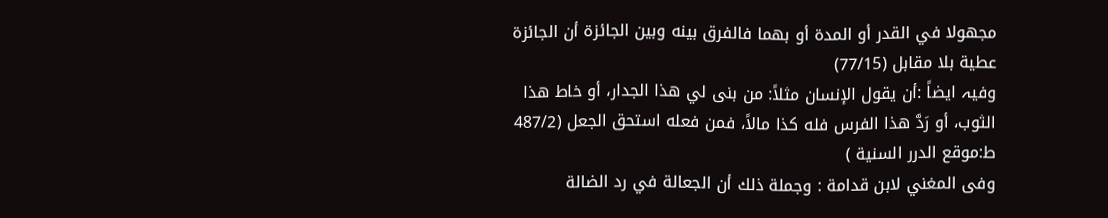مجهولا في القدر أو المدة أو بهما فالفرق بينه وبين الجائزة أن الجائزة عطية بلا مقابل (77/15)
وفیہ ایضاً :أن يقول الإنسان مثلاً: من بنى لي هذا الجدار، أو خاط هذا الثوب، أو رَدَّ هذا الفرس فله كذا مالاً، فمن فعله استحق الجعل (487/2 ط:موقع الدرر السنية )
وفی المغني لابن قدامة : وجملة ذلك أن الجعالة في رد الضالة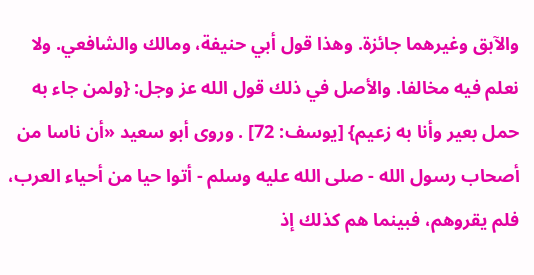والآبق وغيرهما جائزة. وهذا قول أبي حنيفة، ومالك والشافعي. ولا نعلم فيه مخالفا. والأصل في ذلك قول الله عز وجل: {ولمن جاء به حمل بعير وأنا به زعيم} [يوسف: 72] . وروى أبو سعيد «أن ناسا من أصحاب رسول الله - صلى الله عليه وسلم - أتوا حيا من أحياء العرب، فلم يقروهم، فبينما هم كذلك إذ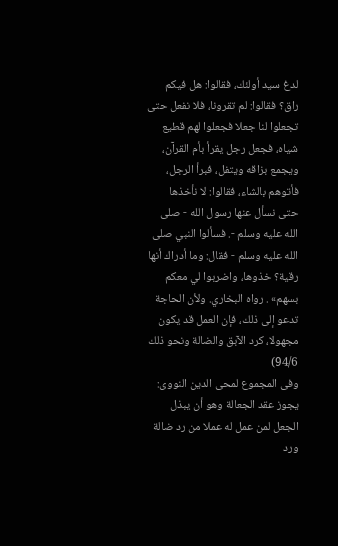لدغ سيد أولئك، فقالوا: هل فيكم راق؟ فقالوا: لم تقرونا، فلا نفعل حتى تجعلوا لنا جعلا فجعلوا لهم قطيع شياه، فجعل رجل يقرأ بأم القرآن، ويجمع بزاقه ويتفل، فبرأ الرجل، فأتوهم بالشاء، فقالوا: لا نأخذها حتى نسأل عنها رسول الله - صلى الله عليه وسلم -. فسألوا النبي صلى الله عليه وسلم - فقال: وما أدراك أنها رقية؟ خذوها، واضربوا لي معكم بسهم» . رواه البخاري. ولأن الحاجة تدعو إلى ذلك، فإن العمل قد يكون مجهولا، كرد الآبق والضالة ونحو ذلك 94/6)
وفی المجموع لمحی الدین النووی: يجوز عقد الجعالة وهو أن يبذل الجعل لمن عمل له عملا من رد ضالة ورد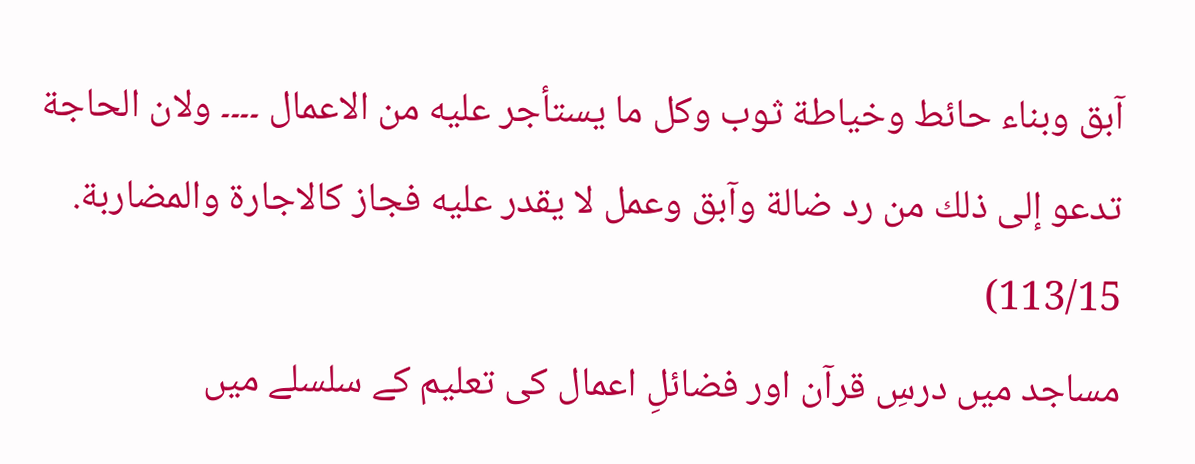آبق وبناء حائط وخياطة ثوب وكل ما يستأجر عليه من الاعمال ۔۔۔۔ ولان الحاجة تدعو إلى ذلك من رد ضالة وآبق وعمل لا يقدر عليه فجاز كالاجارة والمضاربة. 113/15)
مساجد میں درسِ قرآن اور فضائلِ اعمال کی تعلیم کے سلسلے میں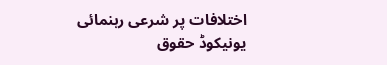اختلافات پر شرعی رہنمائی
یونیکوڈ حقوق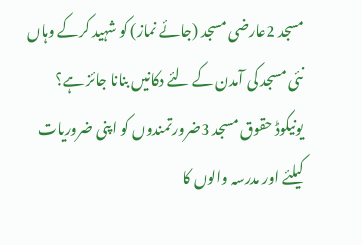مسجد 2عارضی مسجد (جائے نماز) کو شہید کرکے وہاں نئی مسجد کی آمدن کے لئے دکانیں بنانا جائز ہے؟
یونیکوڈ حقوق مسجد 3ضرورتمندوں کو اپنی ضروریات کیلئے اور مدرسہ والوں کا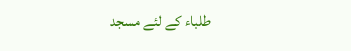طلباء کے لئے مسجد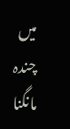میں چندہ مانگنا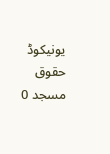یونیکوڈ حقوق مسجد 0